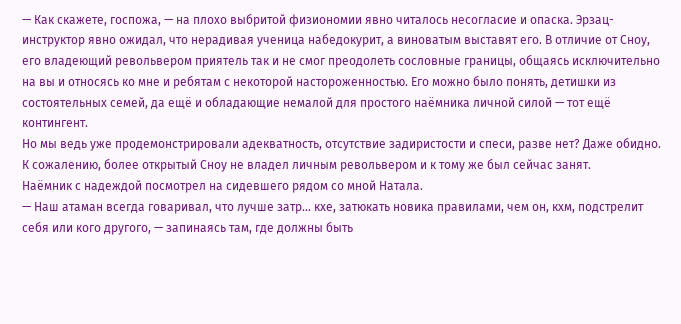— Как скажете, госпожа, — на плохо выбритой физиономии явно читалось несогласие и опаска. Эрзац-инструктор явно ожидал, что нерадивая ученица набедокурит, а виноватым выставят его. В отличие от Сноу, его владеющий револьвером приятель так и не смог преодолеть сословные границы, общаясь исключительно на вы и относясь ко мне и ребятам с некоторой настороженностью. Его можно было понять, детишки из состоятельных семей, да ещё и обладающие немалой для простого наёмника личной силой — тот ещё контингент.
Но мы ведь уже продемонстрировали адекватность, отсутствие задиристости и спеси, разве нет? Даже обидно. К сожалению, более открытый Сноу не владел личным револьвером и к тому же был сейчас занят.
Наёмник с надеждой посмотрел на сидевшего рядом со мной Натала.
— Наш атаман всегда говаривал, что лучше затр… кхе, затюкать новика правилами, чем он, кхм, подстрелит себя или кого другого, — запинаясь там, где должны быть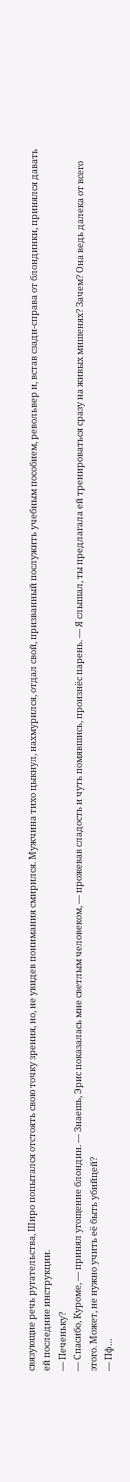связующие речь ругательства, Широ попытался отстоять свою точку зрения, но, не увидев понимания смирился. Мужчина тихо цыкнул, нахмурился, отдал свой, призванный послужить учебным пособием, револьвер и, встав сзади-справа от блондинки, принялся давать ей последние инструкции.
— Печеньку?
— Спасибо, Куроме, — принял угощение блондин. — Знаешь, Эрис показалась мне светлым человеком, — прожевав сладость и чуть помявшись, произнёс парень. — Я слышал, ты предлагала ей тренироваться сразу на живых мишенях? Зачем? Она ведь далека от всего этого. Может, не нужно учить её быть убийцей?
— Пф…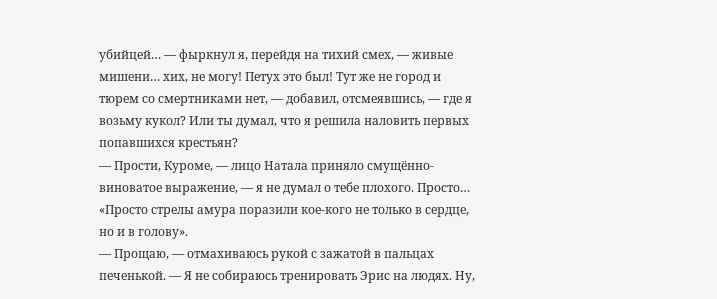убийцей… — фыркнул я, перейдя на тихий смех, — живые мишени… хих, не могу! Петух это был! Тут же не город и тюрем со смертниками нет, — добавил, отсмеявшись, — где я возьму кукол? Или ты думал, что я решила наловить первых попавшихся крестьян?
— Прости, Куроме, — лицо Натала приняло смущённо-виноватое выражение, — я не думал о тебе плохого. Просто…
«Просто стрелы амура поразили кое-кого не только в сердце, но и в голову».
— Прощаю, — отмахиваюсь рукой с зажатой в пальцах печенькой. — Я не собираюсь тренировать Эрис на людях. Ну,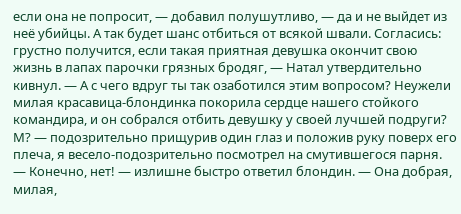если она не попросит, — добавил полушутливо, — да и не выйдет из неё убийцы. А так будет шанс отбиться от всякой швали. Согласись: грустно получится, если такая приятная девушка окончит свою жизнь в лапах парочки грязных бродяг, — Натал утвердительно кивнул. — А с чего вдруг ты так озаботился этим вопросом? Неужели милая красавица-блондинка покорила сердце нашего стойкого командира, и он собрался отбить девушку у своей лучшей подруги? М? — подозрительно прищурив один глаз и положив руку поверх его плеча, я весело-подозрительно посмотрел на смутившегося парня.
— Конечно, нет! — излишне быстро ответил блондин. — Она добрая, милая,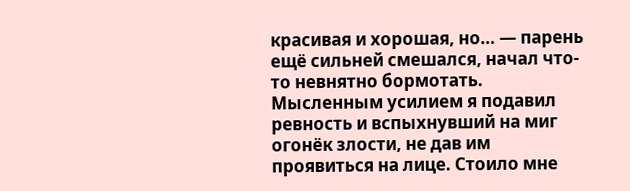красивая и хорошая, но… — парень ещё сильней смешался, начал что-то невнятно бормотать.
Мысленным усилием я подавил ревность и вспыхнувший на миг огонёк злости, не дав им проявиться на лице. Стоило мне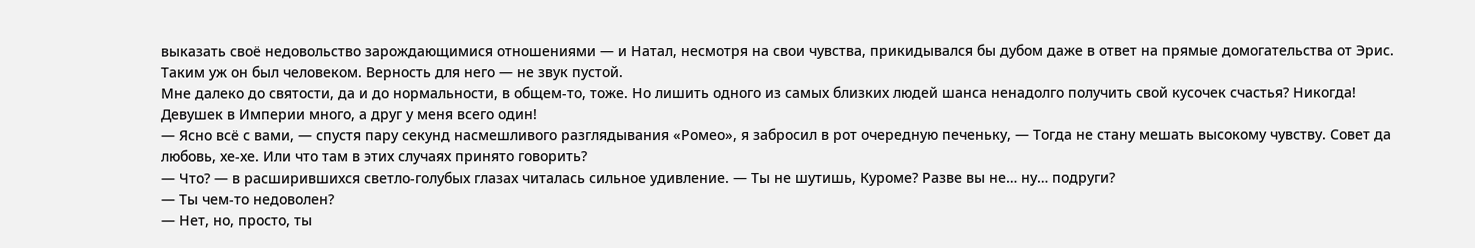выказать своё недовольство зарождающимися отношениями — и Натал, несмотря на свои чувства, прикидывался бы дубом даже в ответ на прямые домогательства от Эрис. Таким уж он был человеком. Верность для него — не звук пустой.
Мне далеко до святости, да и до нормальности, в общем-то, тоже. Но лишить одного из самых близких людей шанса ненадолго получить свой кусочек счастья? Никогда!
Девушек в Империи много, а друг у меня всего один!
— Ясно всё с вами, — спустя пару секунд насмешливого разглядывания «Ромео», я забросил в рот очередную печеньку, — Тогда не стану мешать высокому чувству. Совет да любовь, хе-хе. Или что там в этих случаях принято говорить?
— Что? — в расширившихся светло-голубых глазах читалась сильное удивление. — Ты не шутишь, Куроме? Разве вы не… ну… подруги?
— Ты чем-то недоволен?
— Нет, но, просто, ты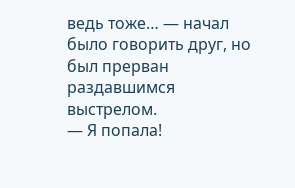ведь тоже… — начал было говорить друг, но был прерван раздавшимся выстрелом.
— Я попала!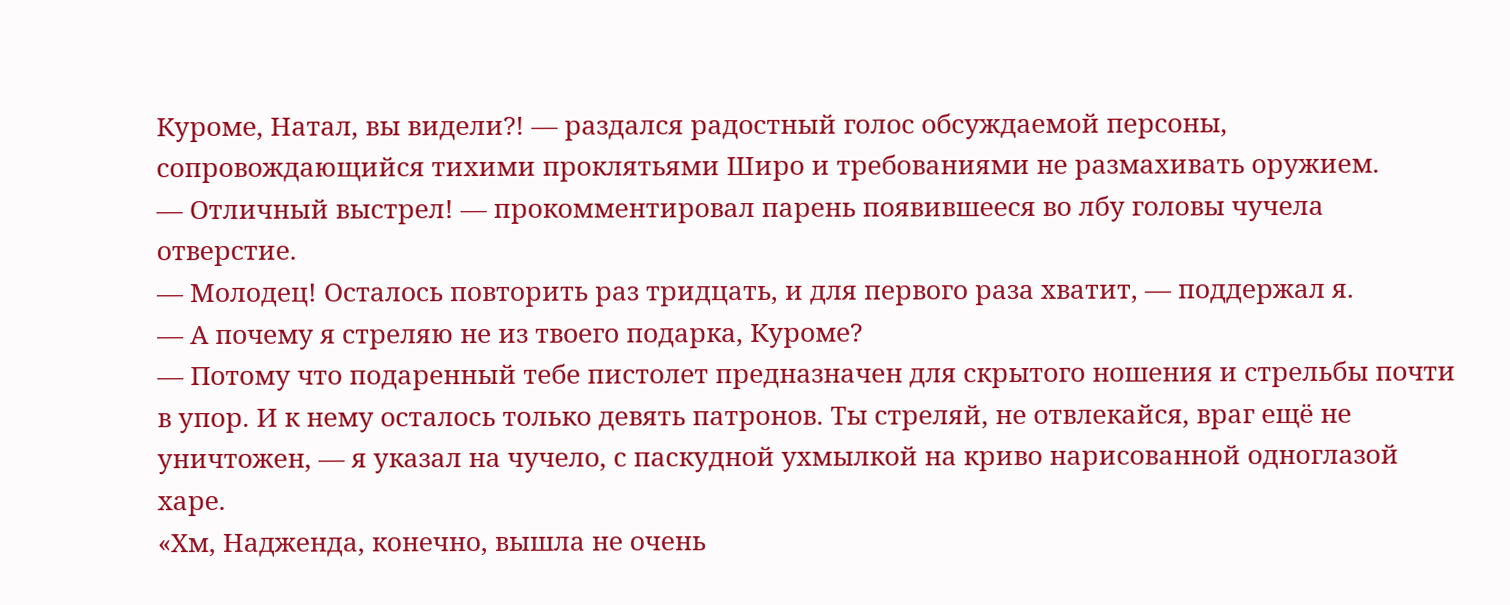Куроме, Натал, вы видели?! — раздался радостный голос обсуждаемой персоны, сопровождающийся тихими проклятьями Широ и требованиями не размахивать оружием.
— Отличный выстрел! — прокомментировал парень появившееся во лбу головы чучела отверстие.
— Молодец! Осталось повторить раз тридцать, и для первого раза хватит, — поддержал я.
— А почему я стреляю не из твоего подарка, Куроме?
— Потому что подаренный тебе пистолет предназначен для скрытого ношения и стрельбы почти в упор. И к нему осталось только девять патронов. Ты стреляй, не отвлекайся, враг ещё не уничтожен, — я указал на чучело, с паскудной ухмылкой на криво нарисованной одноглазой харе.
«Хм, Надженда, конечно, вышла не очень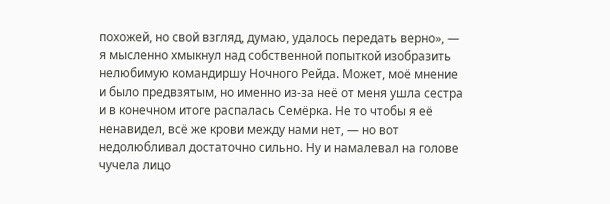похожей, но свой взгляд, думаю, удалось передать верно», — я мысленно хмыкнул над собственной попыткой изобразить нелюбимую командиршу Ночного Рейда. Может, моё мнение и было предвзятым, но именно из-за неё от меня ушла сестра и в конечном итоге распалась Семёрка. Не то чтобы я её ненавидел, всё же крови между нами нет, — но вот недолюбливал достаточно сильно. Ну и намалевал на голове чучела лицо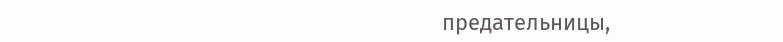предательницы,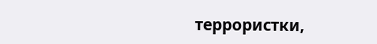террористки,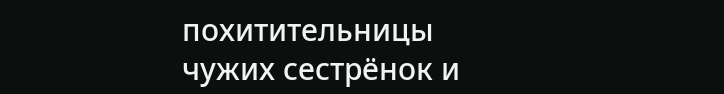похитительницы чужих сестрёнок и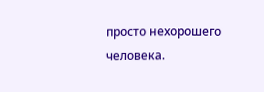просто нехорошего человека.